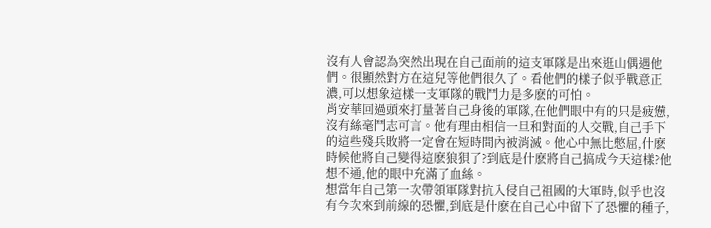沒有人會認為突然出現在自己面前的這支軍隊是出來逛山偶遇他們。很顯然對方在這兒等他們很久了。看他們的樣子似乎戰意正濃,可以想象這樣一支軍隊的戰鬥力是多麽的可怕。
肖安華回過頭來打量著自己身後的軍隊,在他們眼中有的只是疲憊,沒有絲毫鬥志可言。他有理由相信一旦和對面的人交戰,自己手下的這些殘兵敗將一定會在短時間內被消滅。他心中無比憋屈,什麽時候他將自己變得這麽狼狽了?到底是什麽將自己搞成今天這樣?他想不通,他的眼中充滿了血絲。
想當年自己第一次帶領軍隊對抗入侵自己祖國的大軍時,似乎也沒有今次來到前線的恐懼,到底是什麽在自己心中留下了恐懼的種子,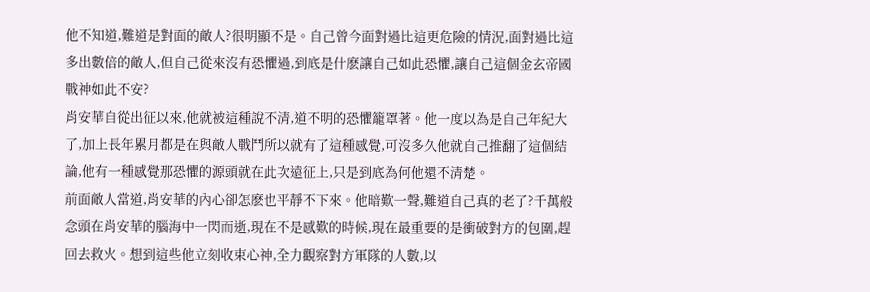他不知道,難道是對面的敵人?很明顯不是。自己曾今面對過比這更危險的情況,面對過比這多出數倍的敵人,但自己從來沒有恐懼過,到底是什麽讓自己如此恐懼,讓自己這個金玄帝國戰神如此不安?
肖安華自從出征以來,他就被這種說不清,道不明的恐懼籠罩著。他一度以為是自己年紀大了,加上長年累月都是在與敵人戰鬥所以就有了這種感覺,可沒多久他就自己推翻了這個結論,他有一種感覺那恐懼的源頭就在此次遠征上,只是到底為何他還不清楚。
前面敵人當道,肖安華的內心卻怎麽也平靜不下來。他暗歎一聲,難道自己真的老了?千萬般念頭在肖安華的腦海中一閃而逝,現在不是感歎的時候,現在最重要的是衝破對方的包圍,趕回去救火。想到這些他立刻收束心神,全力觀察對方軍隊的人數,以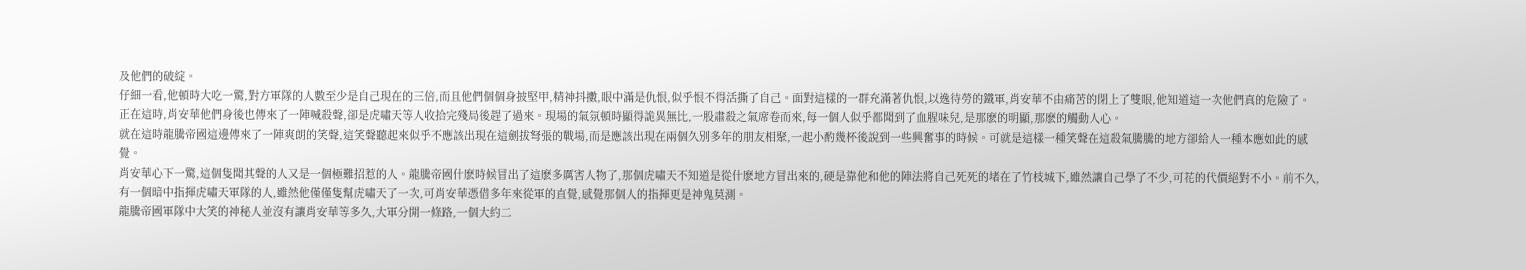及他們的破綻。
仔細一看,他頓時大吃一驚,對方軍隊的人數至少是自己現在的三倍,而且他們個個身披堅甲,精神抖擻,眼中滿是仇恨,似乎恨不得活撕了自己。面對這樣的一群充滿著仇恨,以逸待勞的鐵軍,肖安華不由痛苦的閉上了雙眼,他知道這一次他們真的危險了。
正在這時,肖安華他們身後也傳來了一陣喊殺聲,卻是虎嘯天等人收拾完殘局後趕了過來。現場的氣氛頓時顯得詭異無比,一股肅殺之氣席卷而來,每一個人似乎都聞到了血腥味兒,是那麽的明顯,那麽的觸動人心。
就在這時龍騰帝國這邊傳來了一陣爽朗的笑聲,這笑聲聽起來似乎不應該出現在這劍拔弩張的戰場,而是應該出現在兩個久別多年的朋友相聚,一起小酌幾杯後說到一些興奮事的時候。可就是這樣一種笑聲在這殺氣騰騰的地方卻給人一種本應如此的感覺。
肖安華心下一驚,這個隻聞其聲的人又是一個極難招惹的人。龍騰帝國什麽時候冒出了這麽多厲害人物了,那個虎嘯天不知道是從什麽地方冒出來的,硬是靠他和他的陣法將自己死死的堵在了竹枝城下,雖然讓自己學了不少,可花的代價絕對不小。前不久,有一個暗中指揮虎嘯天軍隊的人,雖然他僅僅隻幫虎嘯天了一次,可肖安華憑借多年來從軍的直覺,感覺那個人的指揮更是神鬼莫測。
龍騰帝國軍隊中大笑的神秘人並沒有讓肖安華等多久,大軍分開一條路,一個大約二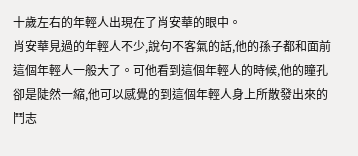十歲左右的年輕人出現在了肖安華的眼中。
肖安華見過的年輕人不少,說句不客氣的話,他的孫子都和面前這個年輕人一般大了。可他看到這個年輕人的時候,他的瞳孔卻是陡然一縮,他可以感覺的到這個年輕人身上所散發出來的鬥志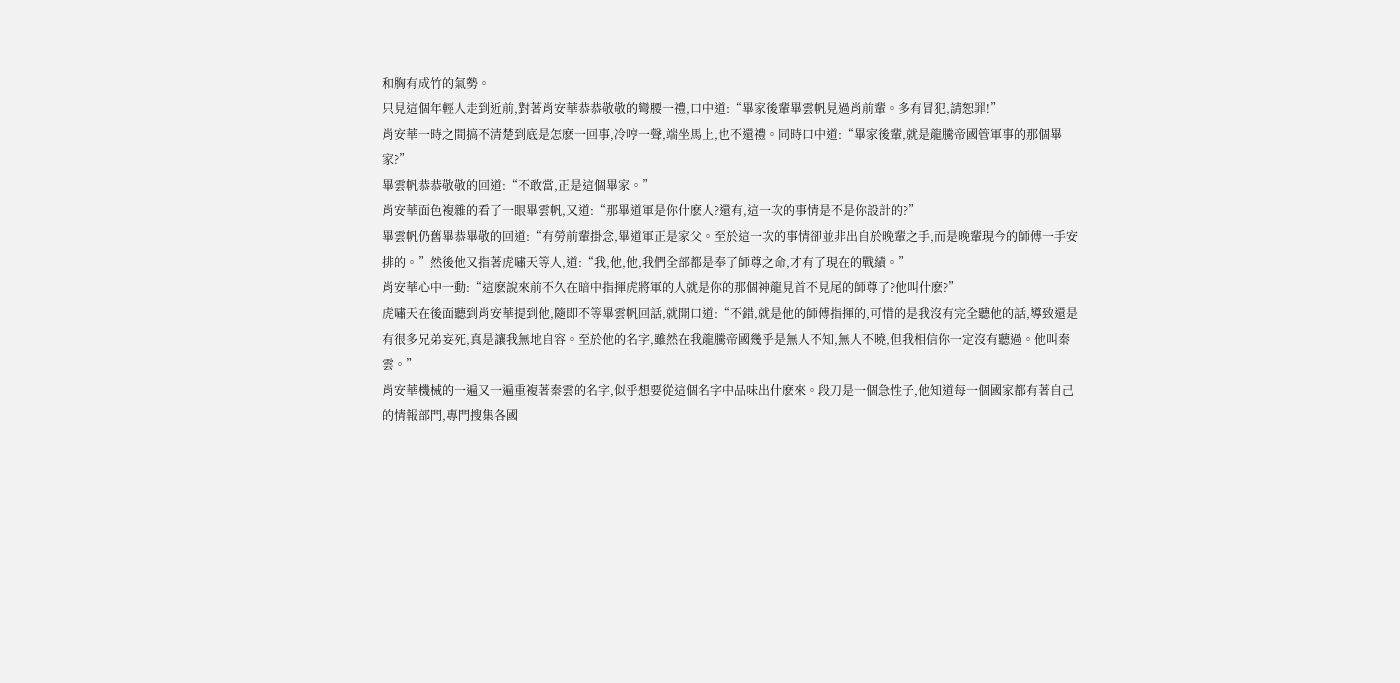和胸有成竹的氣勢。
只見這個年輕人走到近前,對著肖安華恭恭敬敬的彎腰一禮,口中道:“畢家後輩畢雲帆見過肖前輩。多有冒犯,請恕罪!”
肖安華一時之間搞不清楚到底是怎麽一回事,冷哼一聲,端坐馬上,也不還禮。同時口中道:“畢家後輩,就是龍騰帝國管軍事的那個畢家?”
畢雲帆恭恭敬敬的回道:“不敢當,正是這個畢家。”
肖安華面色複雜的看了一眼畢雲帆,又道:“那畢道軍是你什麽人?還有,這一次的事情是不是你設計的?”
畢雲帆仍舊畢恭畢敬的回道:“有勞前輩掛念,畢道軍正是家父。至於這一次的事情卻並非出自於晚輩之手,而是晚輩現今的師傅一手安排的。”然後他又指著虎嘯天等人,道:“我,他,他,我們全部都是奉了師尊之命,才有了現在的戰績。”
肖安華心中一動:“這麽說來前不久在暗中指揮虎將軍的人就是你的那個神龍見首不見尾的師尊了?他叫什麽?”
虎嘯天在後面聽到肖安華提到他,隨即不等畢雲帆回話,就開口道:“不錯,就是他的師傅指揮的,可惜的是我沒有完全聽他的話,導致還是有很多兄弟妄死,真是讓我無地自容。至於他的名字,雖然在我龍騰帝國幾乎是無人不知,無人不曉,但我相信你一定沒有聽過。他叫秦雲。”
肖安華機械的一遍又一遍重複著秦雲的名字,似乎想要從這個名字中品味出什麽來。段刀是一個急性子,他知道每一個國家都有著自己的情報部門,專門搜集各國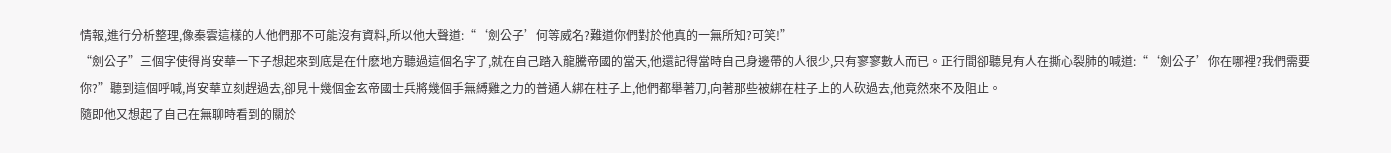情報,進行分析整理,像秦雲這樣的人他們那不可能沒有資料,所以他大聲道:“‘劍公子’何等威名?難道你們對於他真的一無所知?可笑!”
“劍公子”三個字使得肖安華一下子想起來到底是在什麽地方聽過這個名字了,就在自己踏入龍騰帝國的當天,他還記得當時自己身邊帶的人很少,只有寥寥數人而已。正行間卻聽見有人在撕心裂肺的喊道:“‘劍公子’你在哪裡?我們需要你?”聽到這個呼喊,肖安華立刻趕過去,卻見十幾個金玄帝國士兵將幾個手無縛雞之力的普通人綁在柱子上,他們都舉著刀,向著那些被綁在柱子上的人砍過去,他竟然來不及阻止。
隨即他又想起了自己在無聊時看到的關於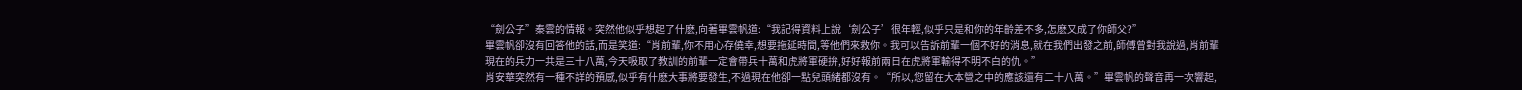“劍公子”秦雲的情報。突然他似乎想起了什麽,向著畢雲帆道:“我記得資料上說‘劍公子’很年輕,似乎只是和你的年齡差不多,怎麽又成了你師父?”
畢雲帆卻沒有回答他的話,而是笑道:“肖前輩,你不用心存僥幸,想要拖延時間,等他們來救你。我可以告訴前輩一個不好的消息,就在我們出發之前,師傅曾對我說過,肖前輩現在的兵力一共是三十八萬,今天吸取了教訓的前輩一定會帶兵十萬和虎將軍硬拚,好好報前兩日在虎將軍輸得不明不白的仇。”
肖安華突然有一種不詳的預感,似乎有什麽大事將要發生,不過現在他卻一點兒頭緒都沒有。“所以,您留在大本營之中的應該還有二十八萬。”畢雲帆的聲音再一次響起,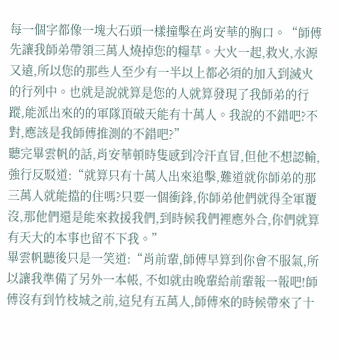每一個字都像一塊大石頭一樣撞擊在肖安華的胸口。“師傅先讓我師弟帶領三萬人燒掉您的糧草。大火一起,救火,水源又遠,所以您的那些人至少有一半以上都必須的加入到滅火的行列中。也就是說就算是您的人就算發現了我師弟的行蹤,能派出來的的軍隊頂破天能有十萬人。我說的不錯吧?不對,應該是我師傅推測的不錯吧?”
聽完畢雲帆的話,肖安華頓時隻感到冷汗直冒,但他不想認輸,強行反駁道:“就算只有十萬人出來追擊,難道就你師弟的那三萬人就能擋的住嗎?只要一個衝鋒,你師弟他們就得全軍覆沒,那他們還是能來救援我們,到時候我們裡應外合,你們就算有天大的本事也留不下我。”
畢雲帆聽後只是一笑道:“肖前輩,師傅早算到你會不服氣,所以讓我準備了另外一本帳, 不如就由晚輩給前輩報一報吧!師傅沒有到竹枝城之前,這兒有五萬人,師傅來的時候帶來了十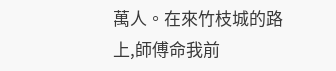萬人。在來竹枝城的路上,師傅命我前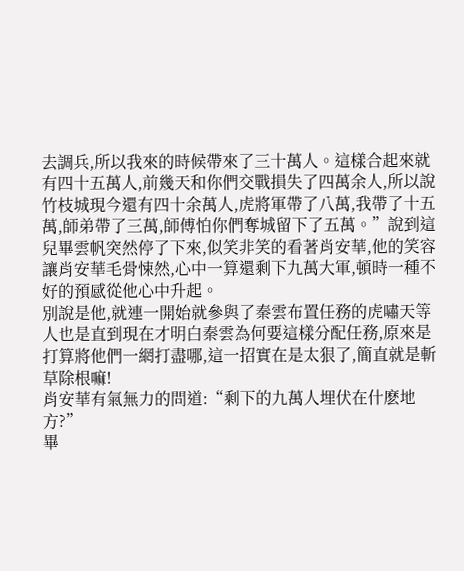去調兵,所以我來的時候帶來了三十萬人。這樣合起來就有四十五萬人,前幾天和你們交戰損失了四萬余人,所以說竹枝城現今還有四十余萬人,虎將軍帶了八萬,我帶了十五萬,師弟帶了三萬,師傅怕你們奪城留下了五萬。”說到這兒畢雲帆突然停了下來,似笑非笑的看著肖安華,他的笑容讓肖安華毛骨悚然,心中一算還剩下九萬大軍,頓時一種不好的預感從他心中升起。
別說是他,就連一開始就參與了秦雲布置任務的虎嘯天等人也是直到現在才明白秦雲為何要這樣分配任務,原來是打算將他們一網打盡哪,這一招實在是太狠了,簡直就是斬草除根嘛!
肖安華有氣無力的問道:“剩下的九萬人埋伏在什麽地方?”
畢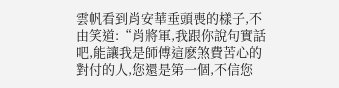雲帆看到肖安華垂頭喪的樣子,不由笑道:“肖將軍,我跟你說句實話吧,能讓我是師傅這麽煞費苦心的對付的人,您還是第一個,不信您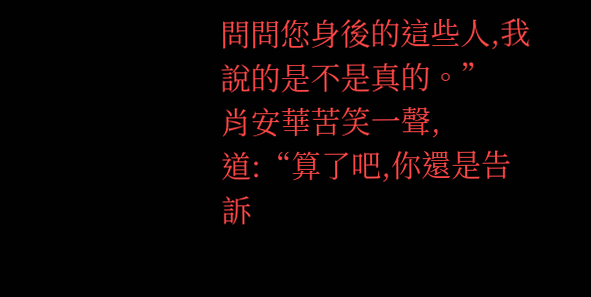問問您身後的這些人,我說的是不是真的。”
肖安華苦笑一聲,道:“算了吧,你還是告訴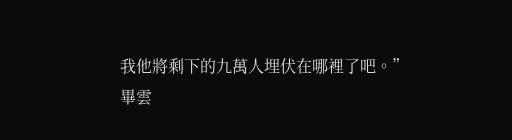我他將剩下的九萬人埋伏在哪裡了吧。”
畢雲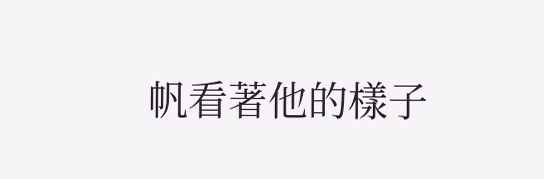帆看著他的樣子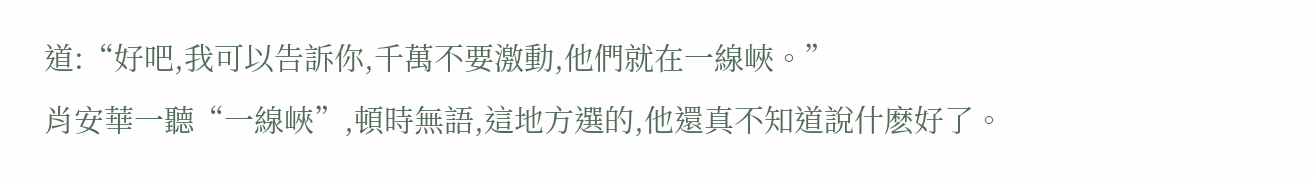道:“好吧,我可以告訴你,千萬不要激動,他們就在一線峽。”
肖安華一聽“一線峽”,頓時無語,這地方選的,他還真不知道說什麽好了。